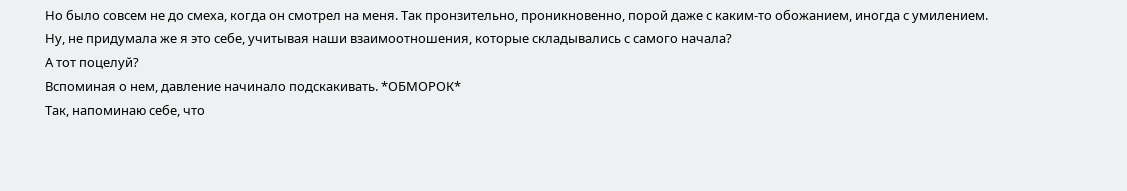Но было совсем не до смеха, когда он смотрел на меня. Так пронзительно, проникновенно, порой даже с каким-то обожанием, иногда с умилением.
Ну, не придумала же я это себе, учитывая наши взаимоотношения, которые складывались с самого начала?
А тот поцелуй?
Вспоминая о нем, давление начинало подскакивать. *ОБМОРОК*
Так, напоминаю себе, что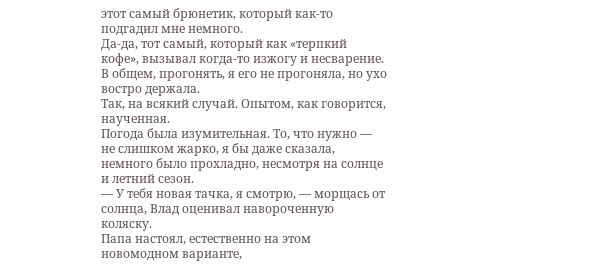этот самый брюнетик, который как-то подгадил мне немного.
Да-да, тот самый, который как «терпкий кофе», вызывал когда-то изжогу и несварение.
В общем, прогонять, я его не прогоняла, но ухо востро держала.
Так, на всякий случай. Опытом, как говорится, наученная.
Погода была изумительная. То, что нужно — не слишком жарко, я бы даже сказала, немного было прохладно, несмотря на солнце и летний сезон.
— У тебя новая тачка, я смотрю, — морщась от солнца, Влад оценивал навороченную коляску.
Папа настоял, естественно на этом новомодном варианте,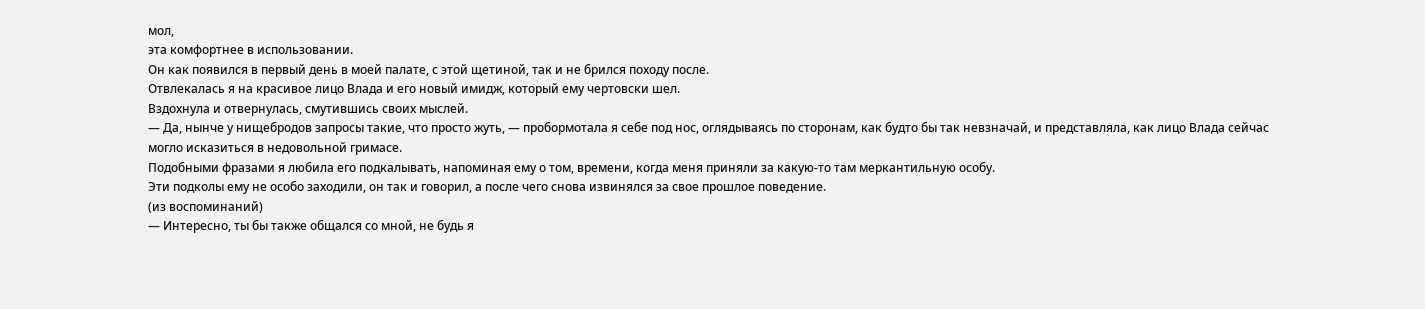мол,
эта комфортнее в использовании.
Он как появился в первый день в моей палате, с этой щетиной, так и не брился походу после.
Отвлекалась я на красивое лицо Влада и его новый имидж, который ему чертовски шел.
Вздохнула и отвернулась, смутившись своих мыслей.
— Да, нынче у нищебродов запросы такие, что просто жуть, — пробормотала я себе под нос, оглядываясь по сторонам, как будто бы так невзначай, и представляла, как лицо Влада сейчас могло исказиться в недовольной гримасе.
Подобными фразами я любила его подкалывать, напоминая ему о том, времени, когда меня приняли за какую-то там меркантильную особу.
Эти подколы ему не особо заходили, он так и говорил, а после чего снова извинялся за свое прошлое поведение.
(из воспоминаний)
— Интересно, ты бы также общался со мной, не будь я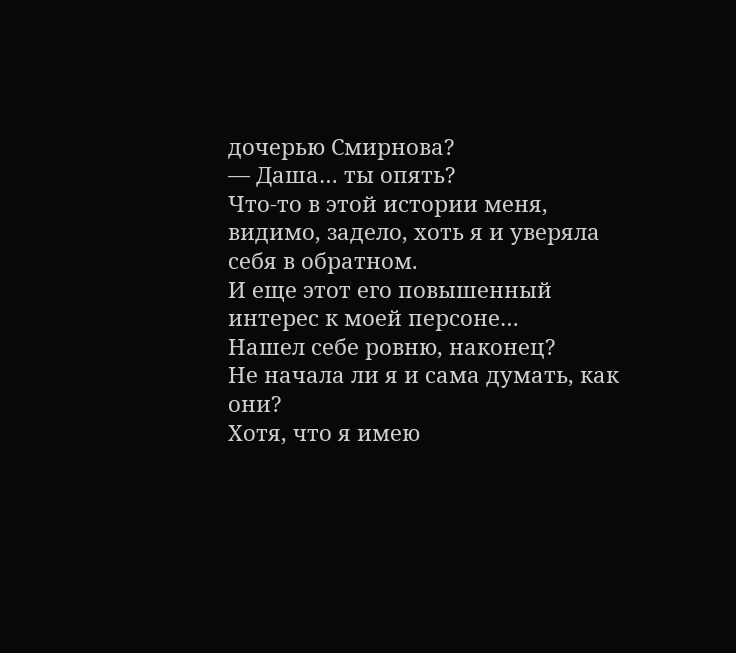дочерью Смирнова?
— Даша… ты опять?
Что-то в этой истории меня, видимо, задело, хоть я и уверяла себя в обратном.
И еще этот его повышенный интерес к моей персоне…
Нашел себе ровню, наконец?
Не начала ли я и сама думать, как они?
Хотя, что я имею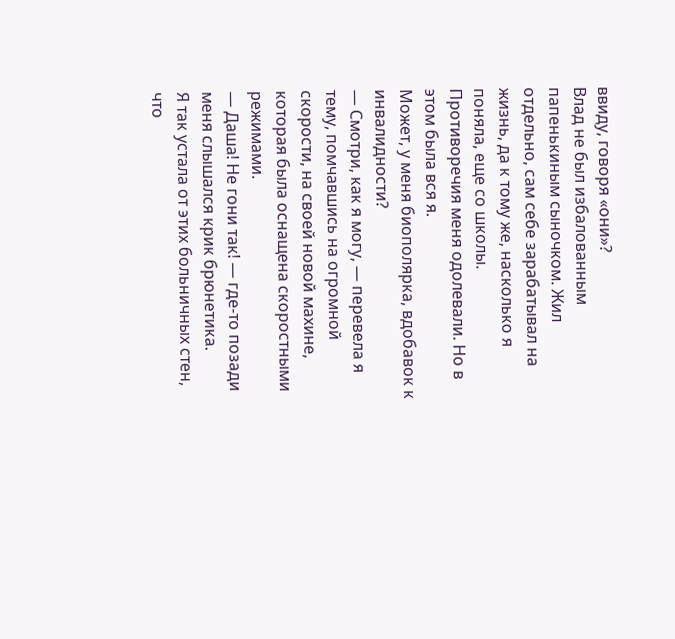ввиду, говоря «они»?
Влад не был избалованным папенькиным сыночком. Жил отдельно, сам себе зарабатывал на жизнь, да к тому же, насколько я поняла, еще со школы.
Противоречия меня одолевали. Но в этом была вся я.
Может, у меня биополярка, вдобавок к инвалидности?
— Смотри, как я могу, — перевела я тему, помчавшись на огромной скорости, на своей новой махине, которая была оснащена скоростными режимами.
— Даша! Не гони так! — где-то позади меня слышался крик брюнетика.
Я так устала от этих больничных стен, что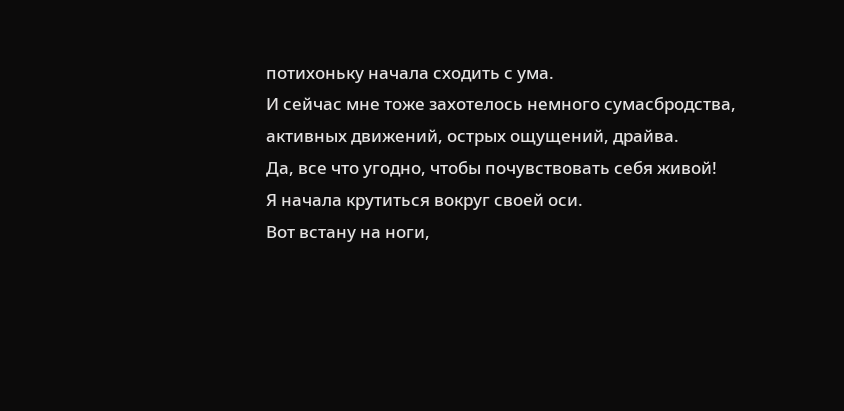потихоньку начала сходить с ума.
И сейчас мне тоже захотелось немного сумасбродства, активных движений, острых ощущений, драйва.
Да, все что угодно, чтобы почувствовать себя живой!
Я начала крутиться вокруг своей оси.
Вот встану на ноги,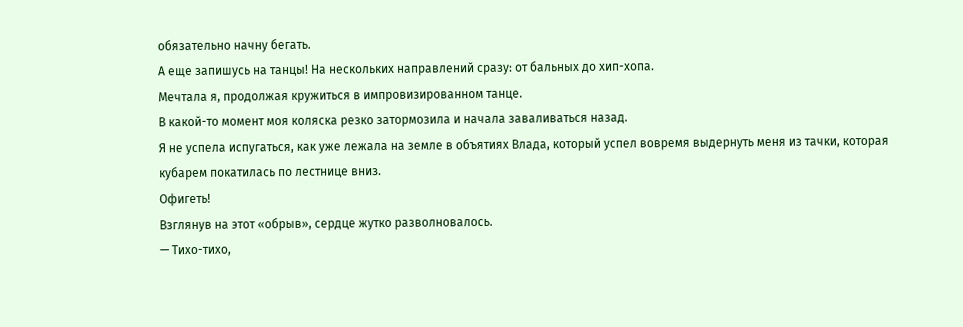обязательно начну бегать.
А еще запишусь на танцы! На нескольких направлений сразу: от бальных до хип-хопа.
Мечтала я, продолжая кружиться в импровизированном танце.
В какой-то момент моя коляска резко затормозила и начала заваливаться назад.
Я не успела испугаться, как уже лежала на земле в объятиях Влада, который успел вовремя выдернуть меня из тачки, которая кубарем покатилась по лестнице вниз.
Офигеть!
Взглянув на этот «обрыв», сердце жутко разволновалось.
— Тихо-тихо,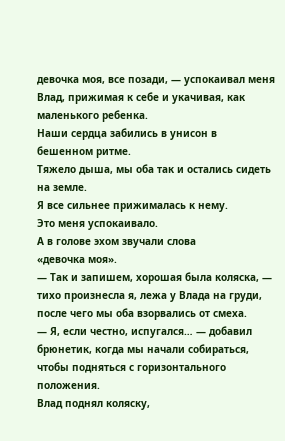девочка моя, все позади, — успокаивал меня Влад, прижимая к себе и укачивая, как маленького ребенка.
Наши сердца забились в унисон в бешенном ритме.
Тяжело дыша, мы оба так и остались сидеть на земле.
Я все сильнее прижималась к нему.
Это меня успокаивало.
А в голове эхом звучали слова
«девочка моя».
— Так и запишем, хорошая была коляска, — тихо произнесла я, лежа у Влада на груди, после чего мы оба взорвались от смеха.
— Я, если честно, испугался… — добавил брюнетик, когда мы начали собираться, чтобы подняться с горизонтального положения.
Влад поднял коляску,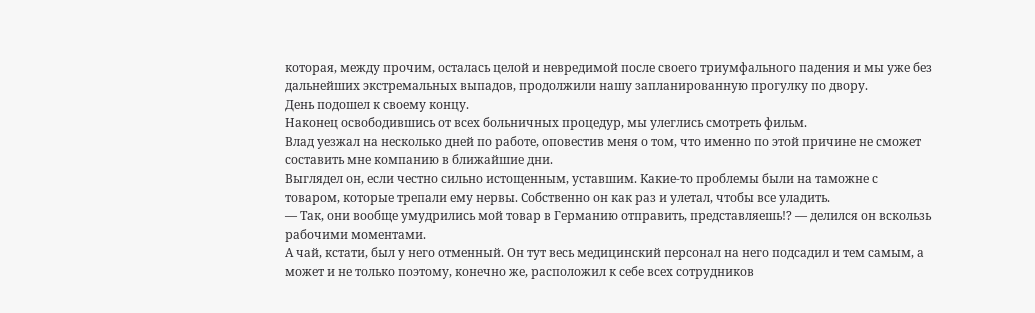которая, между прочим, осталась целой и невредимой после своего триумфального падения и мы уже без дальнейших экстремальных выпадов, продолжили нашу запланированную прогулку по двору.
День подошел к своему концу.
Наконец освободившись от всех больничных процедур, мы улеглись смотреть фильм.
Влад уезжал на несколько дней по работе, оповестив меня о том, что именно по этой причине не сможет составить мне компанию в ближайшие дни.
Выглядел он, если честно сильно истощенным, уставшим. Какие-то проблемы были на таможне с товаром, которые трепали ему нервы. Собственно он как раз и улетал, чтобы все уладить.
— Так, они вообще умудрились мой товар в Германию отправить, представляешь!? — делился он вскользь рабочими моментами.
А чай, кстати, был у него отменный. Он тут весь медицинский персонал на него подсадил и тем самым, а может и не только поэтому, конечно же, расположил к себе всех сотрудников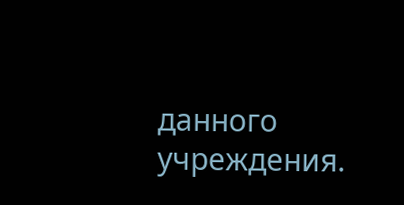данного учреждения.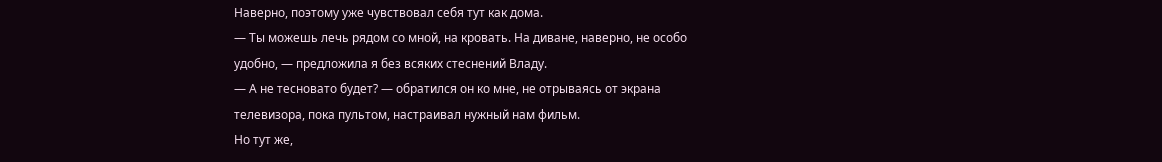Наверно, поэтому уже чувствовал себя тут как дома.
— Ты можешь лечь рядом со мной, на кровать. На диване, наверно, не особо удобно, — предложила я без всяких стеснений Владу.
— А не тесновато будет? — обратился он ко мне, не отрываясь от экрана телевизора, пока пультом, настраивал нужный нам фильм.
Но тут же,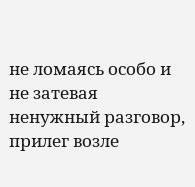не ломаясь особо и не затевая ненужный разговор, прилег возле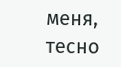меня, тесно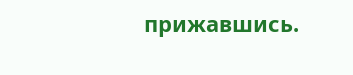прижавшись.